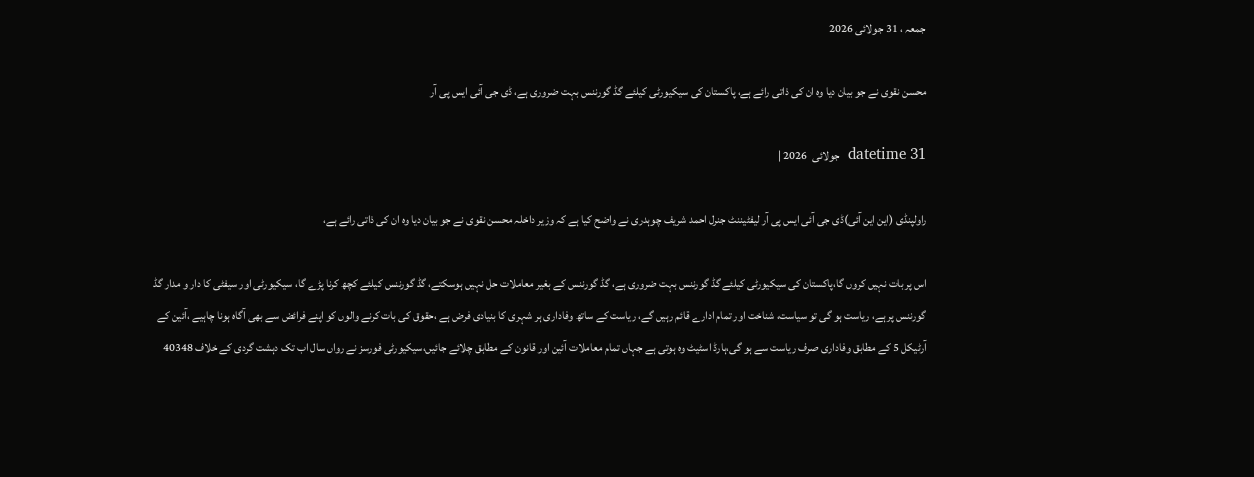جمعہ ، 31 جولائی 2026

محسن نقوی نے جو بیان دیا وہ ان کی ذاتی رائے ہے، پاکستان کی سیکیورٹی کیلئے گڈ گورننس بہت ضروری ہے، ڈی جی آئی ایس پی آر

datetime 31  جولائی  2026 |

راولپنڈی (این این آئی)ڈی جی آئی ایس پی آر لیفٹیننٹ جنرل احمد شریف چوہدری نے واضح کیا ہے کہ وزیر داخلہ محسن نقوی نے جو بیان دیا وہ ان کی ذاتی رائے ہے،

اس پر بات نہیں کروں گا،پاکستان کی سیکیورٹی کیلئے گڈ گورننس بہت ضروری ہے، گڈ گورننس کے بغیر معاملات حل نہیں ہوسکتے، گڈ گورننس کیلئے کچھ کرنا پڑے گا، سیکیورٹی اور سیفٹی کا دار و مدار گڈ گورننس پر ہے، ریاست ہو گی تو سیاست، شناخت اور تمام ادارے قائم رہیں گے، ریاست کے ساتھ وفاداری ہر شہری کا بنیادی فرض ہے ،حقوق کی بات کرنے والوں کو اپنے فرائض سے بھی آگاہ ہونا چاہیے ،آئین کے آرٹیکل 5 کے مطابق وفاداری صرف ریاست سے ہو گی،ہارڈ اسٹیٹ وہ ہوتی ہے جہاں تمام معاملات آئین اور قانون کے مطابق چلائے جائیں،سیکیورٹی فورسز نے رواں سال اب تک دہشت گردی کے خلاف 40348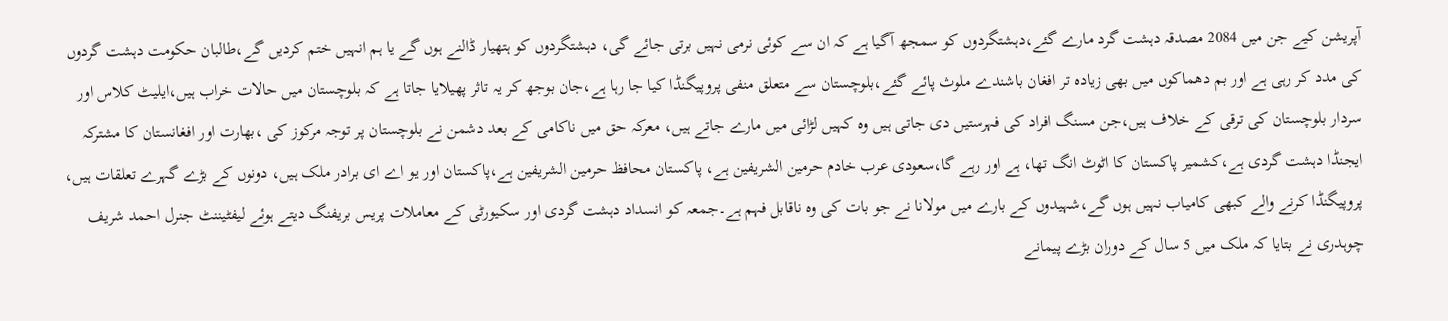آپریشن کیے جن میں 2084 مصدقہ دہشت گرد مارے گئے،دہشتگردوں کو سمجھ آگیا ہے کہ ان سے کوئی نرمی نہیں برتی جائے گی، دہشتگردوں کو ہتھیار ڈالنے ہوں گے یا ہم انہیں ختم کردیں گے،طالبان حکومت دہشت گردوں کی مدد کر رہی ہے اور بم دھماکوں میں بھی زیادہ تر افغان باشندے ملوث پائے گئے،بلوچستان سے متعلق منفی پروپیگنڈا کیا جا رہا ہے،جان بوجھ کر یہ تاثر پھیلایا جاتا ہے کہ بلوچستان میں حالات خراب ہیں،ایلیٹ کلاس اور سردار بلوچستان کی ترقی کے خلاف ہیں،جن مسنگ افراد کی فہرستیں دی جاتی ہیں وہ کہیں لڑائی میں مارے جاتے ہیں، معرکہ حق میں ناکامی کے بعد دشمن نے بلوچستان پر توجہ مرکوز کی ،بھارت اور افغانستان کا مشترکہ ایجنڈا دہشت گردی ہے،کشمیر پاکستان کا اٹوٹ انگ تھا، ہے اور رہے گا،سعودی عرب خادم حرمین الشریفین ہے، پاکستان محافظ حرمین الشریفین ہے،پاکستان اور یو اے ای برادر ملک ہیں، دونوں کے بڑے گہرے تعلقات ہیں، پروپیگنڈا کرنے والے کبھی کامیاب نہیں ہوں گے،شہیدوں کے بارے میں مولانا نے جو بات کی وہ ناقابل فہم ہے۔جمعہ کو انسداد دہشت گردی اور سکیورٹی کے معاملات پریس بریفنگ دیتے ہوئے لیفٹیننٹ جنرل احمد شریف چوہدری نے بتایا کہ ملک میں 5 سال کے دوران بڑے پیمانے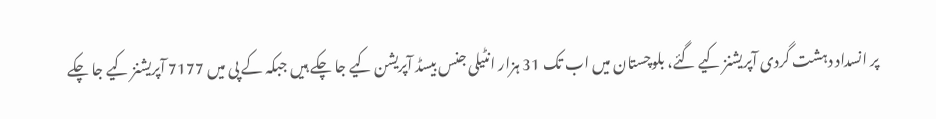پر انسداد دہشت گردی آپریشنز کیے گئے، بلوچستان میں اب تک 31 ہزار انٹیلی جنس بیسڈ آپریشن کیے جا چکے ہیں جبکہ کے پی میں 7177 آپریشنز کیے جا چکے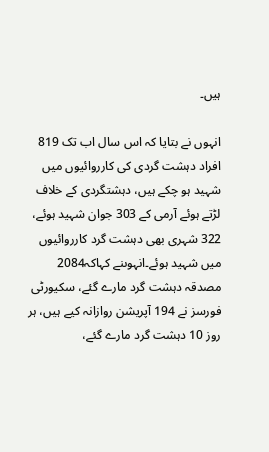ہیں۔

انہوں نے بتایا کہ اس سال اب تک 819 افراد دہشت گردی کی کارروائیوں میں شہید ہو چکے ہیں، دہشتگردی کے خلاف لڑتے ہوئے آرمی کے 303 جوان شہید ہوئے، 322 شہری بھی دہشت گرد کارروائیوں میں شہید ہوئے۔انہوںنے کہاکہ2084 مصدقہ دہشت گرد مارے گئے، سکیورٹی فورسز نے 194 آپریشن روازانہ کیے ہیں، ہر روز 10 دہشت گرد مارے گئے،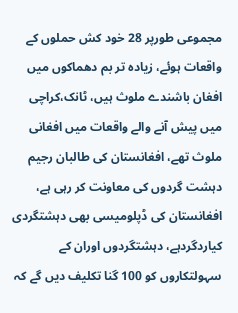مجموعی طورپر 28 خود کش حملوں کے واقعات ہوئے، زیادہ تر بم دھماکوں میں افغان باشندے ملوث ہیں، ٹانک،کراچی میں پیش آنے والے واقعات میں افغانی ملوث تھے، افغانستان کی طالبان رجیم دہشت گردوں کی معاونت کر رہی ہے، افغانستان کی ڈپلومیسی بھی دہشتگردی کیاردگردہے، دہشتگردوں اوران کے سہولتکاروں کو 100 گنا تکلیف دیں گے کہ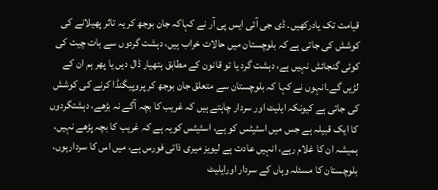قیامت تک یادرکھیں۔ ڈی جی آئی ایس پی آر نے کہاکہ جان بوجھ کر یہ تاثر پھیلانے کی کوشش کی جاتی ہے کہ بلوچستان میں حالات خراب ہیں، دہشت گردوں سے بات چیت کی کوئی گنجائش نہیں ہے، دہشت گرد یا تو قانون کے مطابق ہتھیار ڈال دیں یا پھر ہم ان کے لڑیں گے۔انہوں نے کہا کہ بلوچستان سے متعلق جان بوجھ کر پروپیگنڈا کرنے کی کوشش کی جاتی ہے کیونکہ ایلیٹ اور سردار چاہتے ہیں کہ غریب کا بچہ آگے نہ بڑھے، دہشتگردوں کا ایک قبیلہ ہے جس میں اسٹیٹس کو ہے، اسٹیٹس کویہ ہے کہ غریب کا بچہ پڑھے نہیں، ہمیشہ ان کا غلام رہے، انہیں عادت ہے لیویز میری ذاتی فورس ہے، میں اس کا سردارہوں، بلوچستان کا مسئلہ وہاں کے سردار اورایلیٹ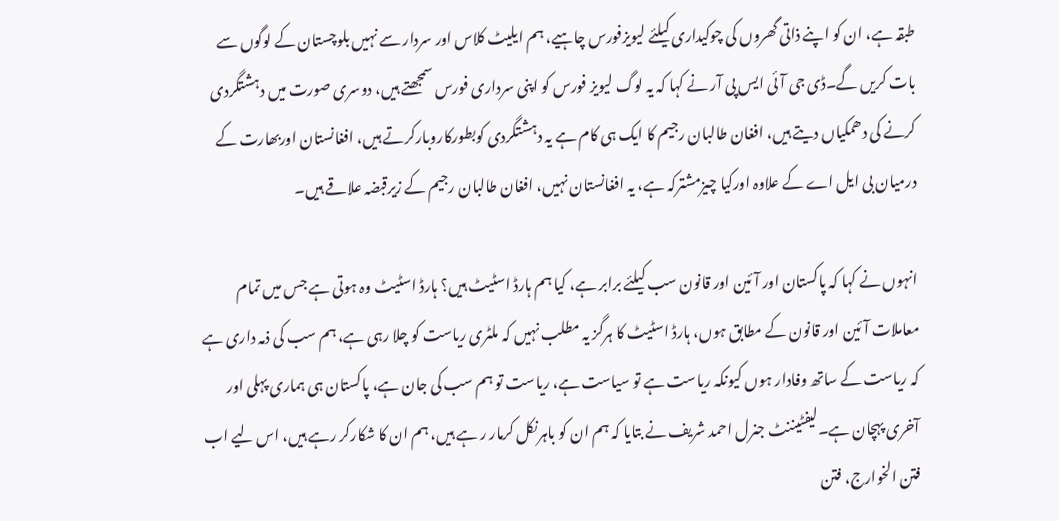طبقہ ہے، ان کو اپنے ذاتی گھروں کی چوکیداری کیلئے لیویزفورس چاہیے، ہم ایلیٹ کلاس اور سردار سے نہیں بلوچستان کے لوگوں سے بات کریں گے۔ڈی جی آئی ایس پی آر نے کہا کہ یہ لوگ لیویز فورس کو اپنی سرداری فورس سمجھتے ہیں، دوسری صورت میں دہشتگردی کرنے کی دھمکیاں دیتے ہیں، افغان طالبان رجیم کا ایک ہی کام ہے یہ دہشتگردی کوبطورکاروبارکرتے ہیں، افغانستان اوربھارت کے درمیان بی ایل اے کے علاوہ اورکیا چیزمشترکہ ہے، یہ افغانستان نہیں، افغان طالبان رجیم کے زیرقبضہ علاقے ہیں۔

انہوں نے کہا کہ پاکستان اور آئین اور قانون سب کیلئے برابر ہے، کیا ہم ہارڈ اسٹیٹ ہیں؟ ہارڈ اسٹیٹ وہ ہوتی ہے جس میں تمام معاملات آئین اور قانون کے مطابق ہوں، ہارڈ اسٹیٹ کا ہرگز یہ مطلب نہیں کہ ملٹری ریاست کو چلا رہی ہے، ہم سب کی ذمہ داری ہے کہ ریاست کے ساتھ وفادار ہوں کیونکہ ریاست ہے تو سیاست ہے، ریاست تو ہم سب کی جان ہے، پاکستان ہی ہماری پہلی اور آخری پہچان ہے۔لیفٹیننٹ جنرل احمد شریف نے بتایا کہ ہم ان کو باہرنکل کرمار ر ہے ہیں، ہم ان کا شکارکر رہے ہیں، اس لیے اب فتن الخوارج، فتن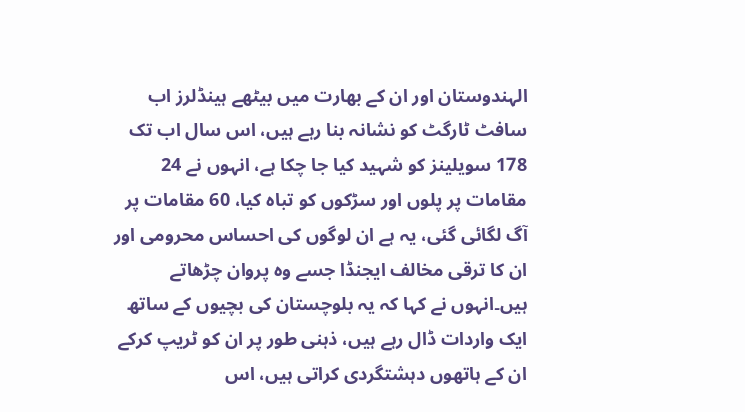الہندوستان اور ان کے بھارت میں بیٹھے ہینڈلرز اب سافٹ ٹارگٹ کو نشانہ بنا رہے ہیں، اس سال اب تک 178 سویلینز کو شہید کیا جا چکا ہے، انہوں نے 24 مقامات پر پلوں اور سڑکوں کو تباہ کیا، 60 مقامات پر آگ لگائی گئی، یہ ہے ان لوگوں کی احساس محرومی اور ان کا ترقی مخالف ایجنڈا جسے وہ پروان چڑھاتے ہیں۔انہوں نے کہا کہ یہ بلوچستان کی بچیوں کے ساتھ ایک واردات ڈال رہے ہیں، ذہنی طور پر ان کو ٹریپ کرکے ان کے ہاتھوں دہشتگردی کراتی ہیں، اس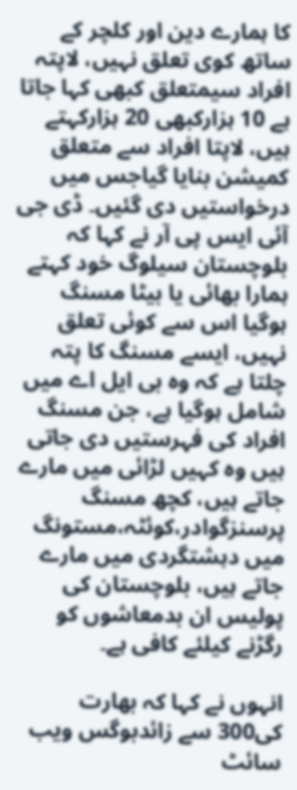کا ہمارے دین اور کلچر کے ساتھ کوی تعلق نہیں، لاپتہ افراد سیمتعلق کبھی کہا جاتا ہے 10 ہزارکبھی 20 ہزارکہتے ہیں، لاپتا افراد سے متعلق کمیشن بنایا گیاجس میں درخواستیں دی گئیں۔ ڈی جی آئی ایس پی آر نے کہا کہ بلوچستان سیلوگ خود کہتے ہمارا بھائی یا بیٹا مسنگ ہوگیا اس سے کوئی تعلق نہیں، ایسے مسنگ کا پتہ چلتا ہے کہ وہ بی ایل اے میں شامل ہوگیا ہے، جن مسنگ افراد کی فہرستیں دی جاتی ہیں وہ کہیں لڑائی میں مارے جاتے ہیں، کچھ مسنگ پرسنزگوادر،کوئٹہ،مستونگ میں دہشتگردی میں مارے جاتے ہیں، بلوچستان کی پولیس ان بدمعاشوں کو رگڑنے کیلئے کافی ہے۔

انہوں نے کہا کہ بھارت کی300 سے زائدبوگس ویب سائٹ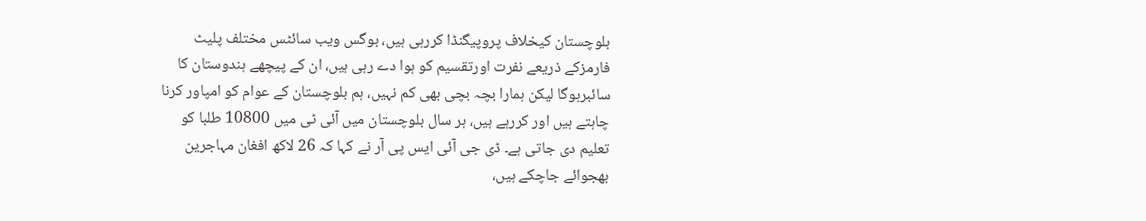بلوچستان کیخلاف پروپیگنڈا کررہی ہیں، بوگس ویب سائٹس مختلف پلیٹ فارمزکے ذریعے نفرت اورتقسیم کو ہوا دے رہی ہیں، ان کے پیچھے ہندوستان کا سائبرہوگا لیکن ہمارا بچہ بچی بھی کم نہیں، ہم بلوچستان کے عوام کو امپاور کرنا چاہتے ہیں اور کررہے ہیں، ہر سال بلوچستان میں آئی ٹی میں 10800 طلبا کو تعلیم دی جاتی ہے۔ ڈی جی آئی ایس پی آر نے کہا کہ 26 لاکھ افغان مہاجرین بھجوائے جاچکے ہیں،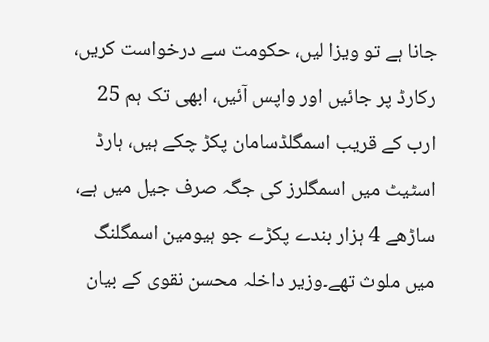جانا ہے تو ویزا لیں، حکومت سے درخواست کریں، رکارڈ پر جائیں اور واپس آئیں، ابھی تک ہم 25 ارب کے قریب اسمگلڈسامان پکڑ چکے ہیں، ہارڈ اسٹیٹ میں اسمگلرز کی جگہ صرف جیل میں ہے، ساڑھے 4 ہزار بندے پکڑے جو ہیومین اسمگلنگ میں ملوث تھے۔وزیر داخلہ محسن نقوی کے بیان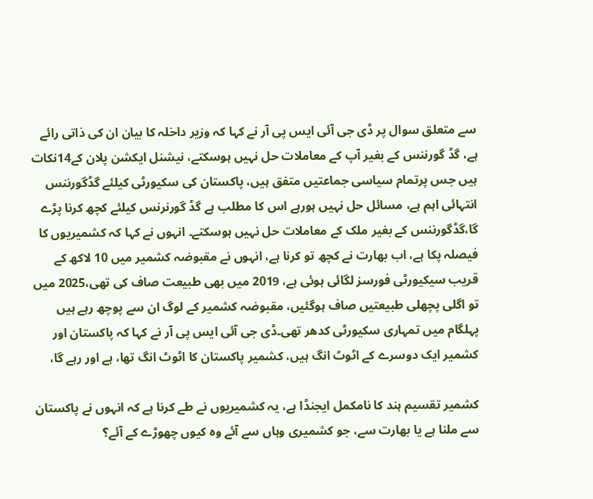سے متعلق سوال پر ڈی جی آئی ایس پی آر نے کہا کہ وزیر داخلہ کا بیان ان کی ذاتی رائے ہے، گڈ گورننس کے بغیر آپ کے معاملات حل نہیں ہوسکتے، نیشنل ایکشن پلان کے14نکات ہیں جس پرتمام سیاسی جماعتیں متفق ہیں، پاکستان کی سکیورٹی کیلئے گڈگورننس انتہائی اہم ہے، مسائل حل نہیں ہورہے اس کا مطلب ہے گڈ گورنرنس کیلئے کچھ کرنا پڑے گا،گڈگورننس کے بغیر ملک کے معاملات حل نہیں ہوسکتے۔ انہوں نے کہا کہ کشمیریوں کا فیصلہ پکا ہے، اب بھارت نے کچھ تو کرنا ہے، انہوں نے مقبوضہ کشمیر میں 10 لاکھ کے قریب سیکیورٹی فورسز لگائی ہوئی ہے، 2019 میں بھی طبیعت صاف کی تھی،2025 میں تو اگلی پچھلی طبیعتیں صاف ہوگئیں، مقبوضہ کشمیر کے لوگ ان سے پوچھ رہے ہیں پہلگام میں تمہاری سکیورٹی کدھر تھی۔ڈی جی آئی ایس پی آر نے کہا کہ پاکستان اور کشمیر ایک دوسرے کے اٹوٹ انگ ہیں، کشمیر پاکستان کا اٹوٹ انگ تھا، ہے اور رہے گا،

کشمیر تقسیم ہند کا نامکمل ایجنڈا ہے، یہ کشمیریوں نے طے کرنا ہے کہ انہوں نے پاکستان سے ملنا ہے یا بھارت سے، جو کشمیری وہاں سے آئے وہ کیوں چھوڑے کے آئے؟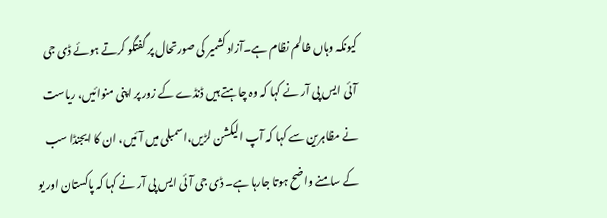کیونکہ وہاں ظالم نظام ہے۔آزاد کشمیر کی صورتحال پر گفتگو کرتے ہوئے ڈی جی آئی ایس پی آر نے کہا کہ وہ چاہتے ہیں ڈنڈے کے زور پر اپنی منوائیں، ریاست نے مظاہرین سے کہا کہ آپ الیکشن لڑیں،اسمبلی میں آئیں، ان کا ایجنڈا سب کے سامنے واضح ہوتا جارہا ہے۔ ڈی جی آئی ایس پی آر نے کہا کہ پاکستان اور یو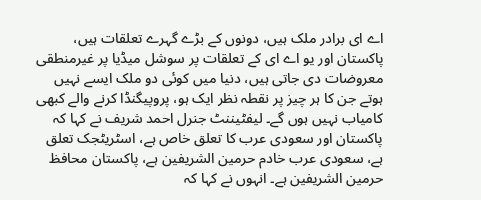اے ای برادر ملک ہیں، دونوں کے بڑے گہرے تعلقات ہیں، پاکستان اور یو اے ای کے تعلقات پر سوشل میڈیا پر غیرمنطقی معروضات دی جاتی ہیں، دنیا میں کوئی دو ملک ایسے نہیں ہوتے جن کا ہر چیز پر نقطہ نظر ایک ہو، پروپیگنڈا کرنے والے کبھی کامیاب نہیں ہوں گے۔ لیفٹیننٹ جنرل احمد شریف نے کہا کہ پاکستان اور سعودی عرب کا تعلق خاص ہے، اسٹریٹجک تعلق ہے، سعودی عرب خادم حرمین الشریفین ہے، پاکستان محافظ حرمین الشریفین ہے۔ انہوں نے کہا کہ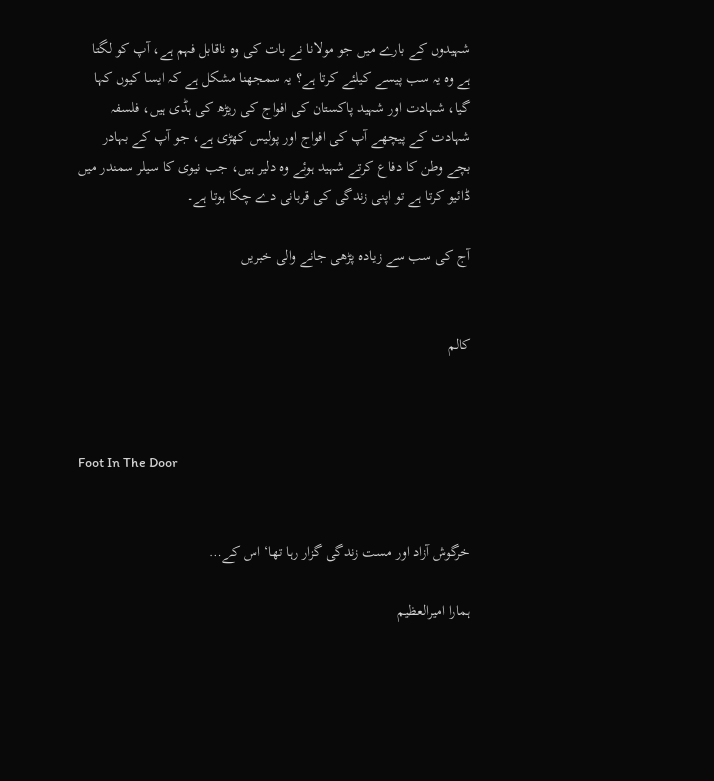شہیدوں کے بارے میں جو مولانا نے بات کی وہ ناقابل فہم ہے، آپ کو لگتا ہے وہ یہ سب پیسے کیلئے کرتا ہے؟ یہ سمجھنا مشکل ہے کہ ایسا کیوں کہا گیا، شہادت اور شہید پاکستان کی افواج کی ریڑھ کی ہڈی ہیں، فلسفہ شہادت کے پیچھے آپ کی افواج اور پولیس کھڑی ہے، جو آپ کے بہادر بچے وطن کا دفاع کرتے شہید ہوئے وہ دلیر ہیں، جب نیوی کا سیلر سمندر میں ڈائیو کرتا ہے تو اپنی زندگی کی قربانی دے چکا ہوتا ہے۔

آج کی سب سے زیادہ پڑھی جانے والی خبریں


کالم



Foot In The Door


خرگوش آزاد اور مست زندگی گزار رہا تھا‘ اس کے…

ہمارا امیرالعظیم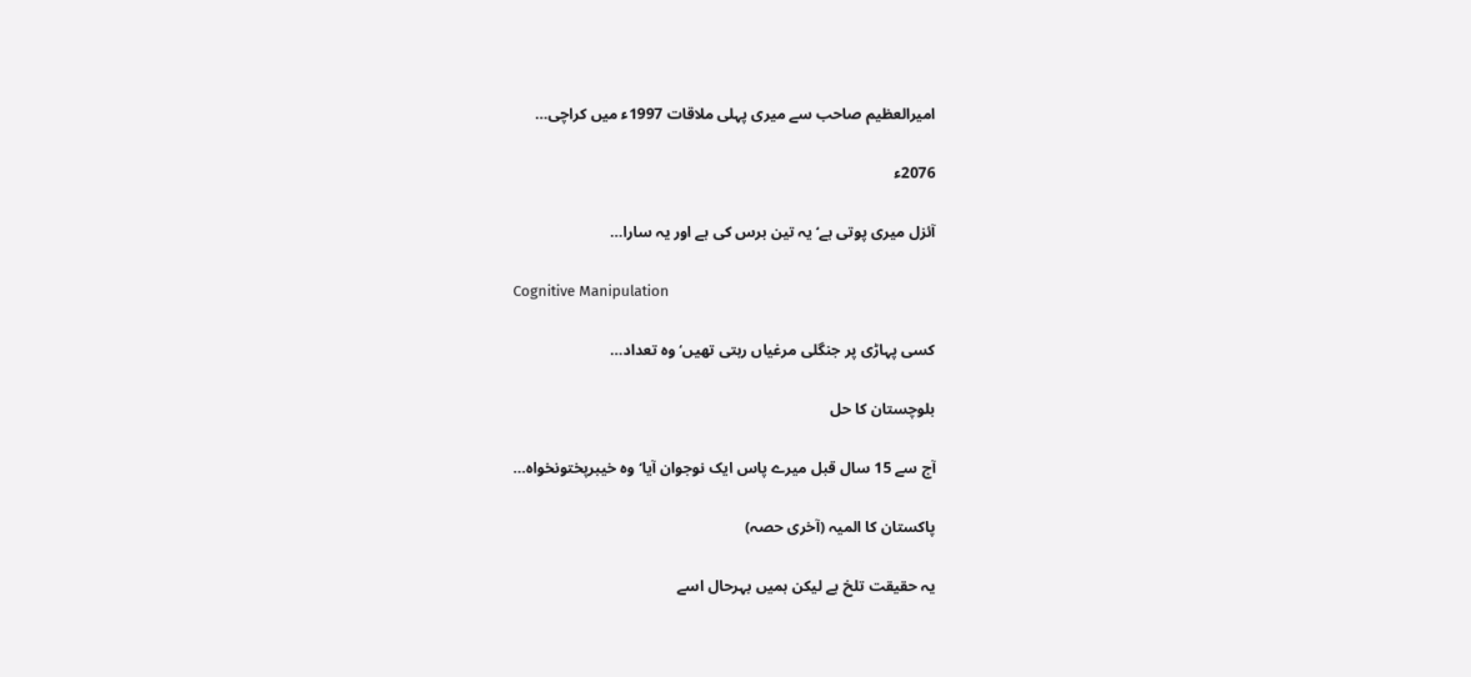امیرالعظیم صاحب سے میری پہلی ملاقات 1997ء میں کراچی…

2076ء

آئزل میری پوتی ہے‘ یہ تین برس کی ہے اور یہ سارا…

Cognitive Manipulation

کسی پہاڑی پر جنگلی مرغیاں رہتی تھیں‘ وہ تعداد…

بلوچستان کا حل

آج سے 15 سال قبل میرے پاس ایک نوجوان آیا‘ وہ خیبرپختونخواہ…

پاکستان کا المیہ (آخری حصہ)

یہ حقیقت تلخ ہے لیکن ہمیں بہرحال اسے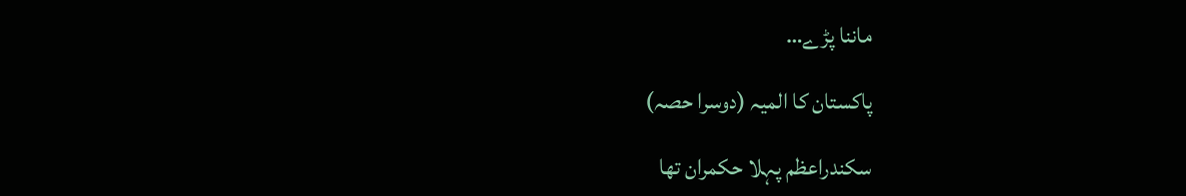ماننا پڑے…

پاکستان کا المیہ (دوسرا حصہ)

سکندراعظم پہلا حکمران تھا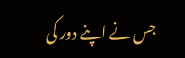جس نے اپنے دور کی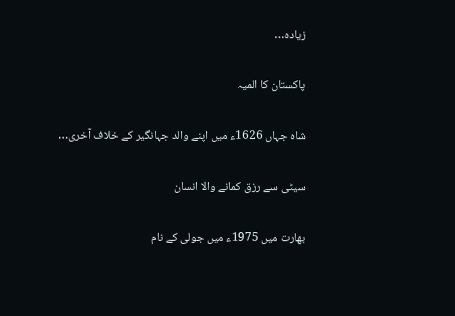زیادہ…

پاکستان کا المیہ

شاہ جہاں 1626ء میں اپنے والد جہانگیر کے خلاف آخری…

سیٹی سے رزق کمانے والا انسان

بھارت میں 1975ء میں جولی کے نام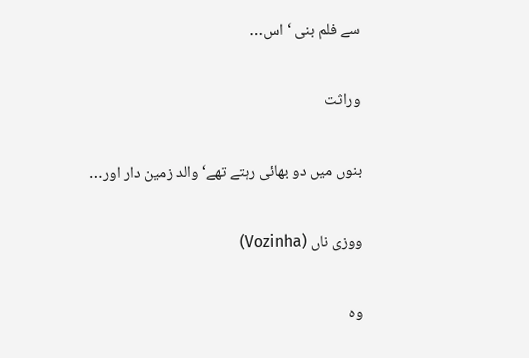سے فلم بنی ‘ اس…

وراثت

بنوں میں دو بھائی رہتے تھے‘ والد زمین دار اور…

ووزی ناں (Vozinha)

وہ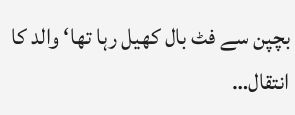بچپن سے فٹ بال کھیل رہا تھا‘ والد کا انتقال…